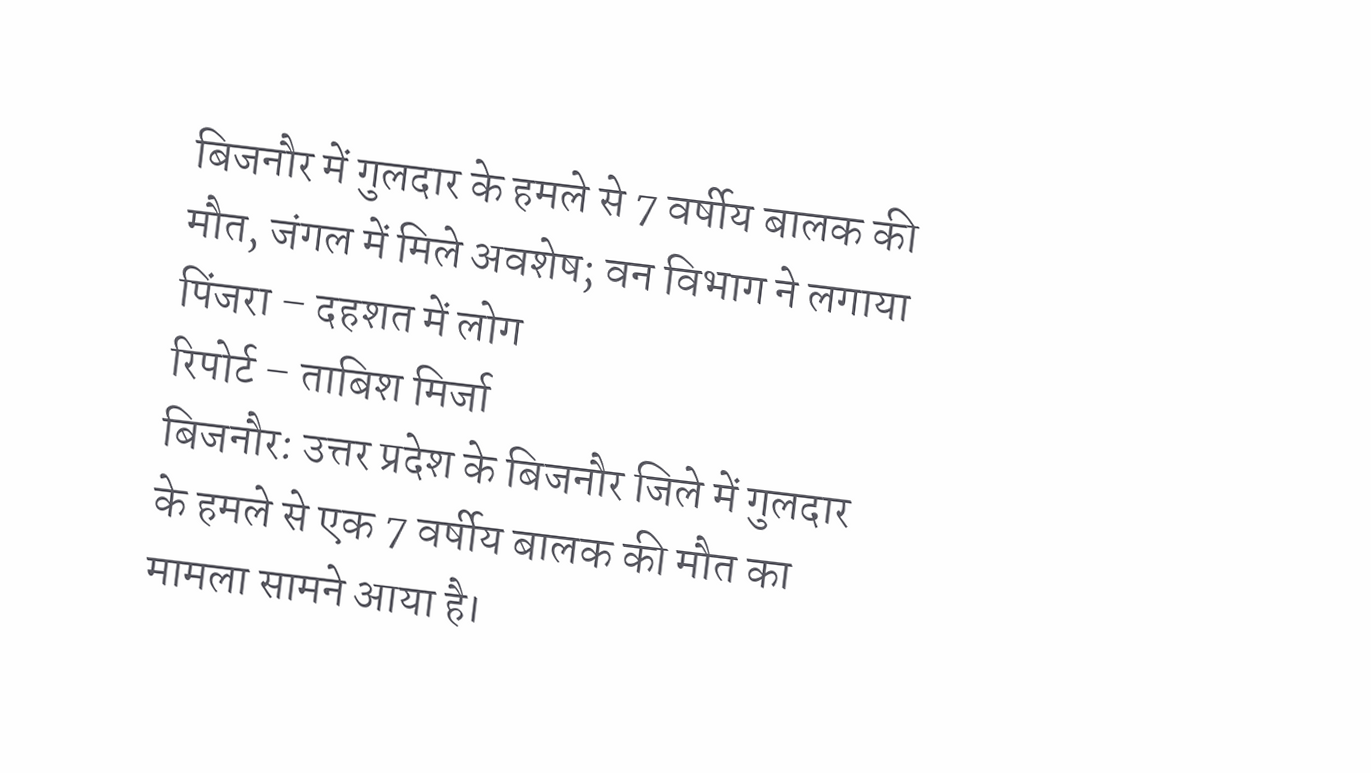बिजनौर में गुलदार के हमले से 7 वर्षीय बालक की मौत, जंगल में मिले अवशेष; वन विभाग ने लगाया पिंजरा – दहशत में लोग
रिपोर्ट – ताबिश मिर्जा
बिजनौर: उत्तर प्रदेश के बिजनौर जिले में गुलदार के हमले से एक 7 वर्षीय बालक की मौत का मामला सामने आया है।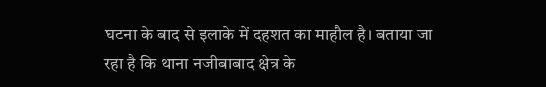घटना के बाद से इलाके में दहशत का माहौल है। बताया जा रहा है कि थाना नजीबाबाद क्षेत्र के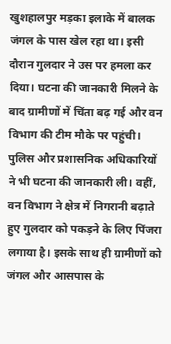खुशहालपुर मड़का इलाके में बालक जंगल के पास खेल रहा था। इसी दौरान गुलदार ने उस पर हमला कर दिया। घटना की जानकारी मिलने के बाद ग्रामीणों में चिंता बढ़ गई और वन विभाग की टीम मौके पर पहुंची।
पुलिस और प्रशासनिक अधिकारियों ने भी घटना की जानकारी ली। वहीं, वन विभाग ने क्षेत्र में निगरानी बढ़ाते हुए गुलदार को पकड़ने के लिए पिंजरा लगाया है। इसके साथ ही ग्रामीणों को जंगल और आसपास के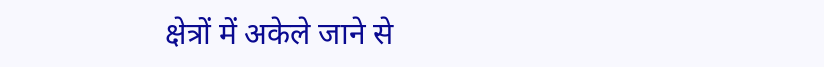क्षेत्रों में अकेले जाने से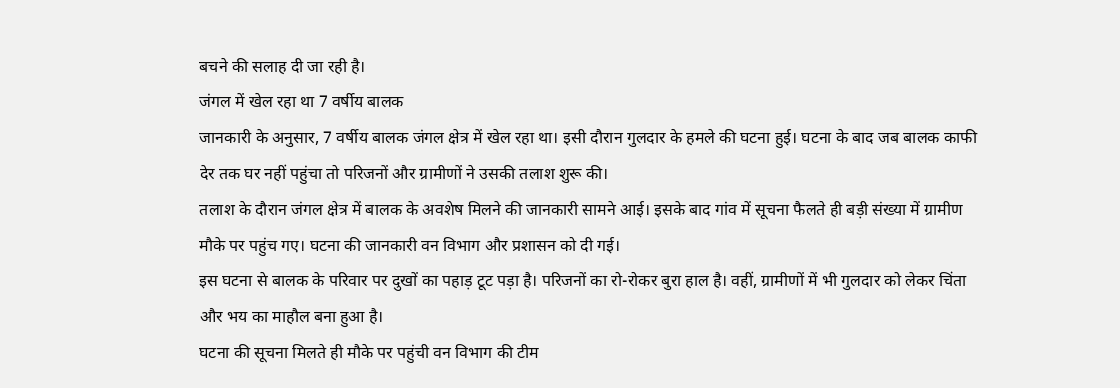बचने की सलाह दी जा रही है।
जंगल में खेल रहा था 7 वर्षीय बालक
जानकारी के अनुसार, 7 वर्षीय बालक जंगल क्षेत्र में खेल रहा था। इसी दौरान गुलदार के हमले की घटना हुई। घटना के बाद जब बालक काफी देर तक घर नहीं पहुंचा तो परिजनों और ग्रामीणों ने उसकी तलाश शुरू की।
तलाश के दौरान जंगल क्षेत्र में बालक के अवशेष मिलने की जानकारी सामने आई। इसके बाद गांव में सूचना फैलते ही बड़ी संख्या में ग्रामीण मौके पर पहुंच गए। घटना की जानकारी वन विभाग और प्रशासन को दी गई।
इस घटना से बालक के परिवार पर दुखों का पहाड़ टूट पड़ा है। परिजनों का रो-रोकर बुरा हाल है। वहीं, ग्रामीणों में भी गुलदार को लेकर चिंता और भय का माहौल बना हुआ है।
घटना की सूचना मिलते ही मौके पर पहुंची वन विभाग की टीम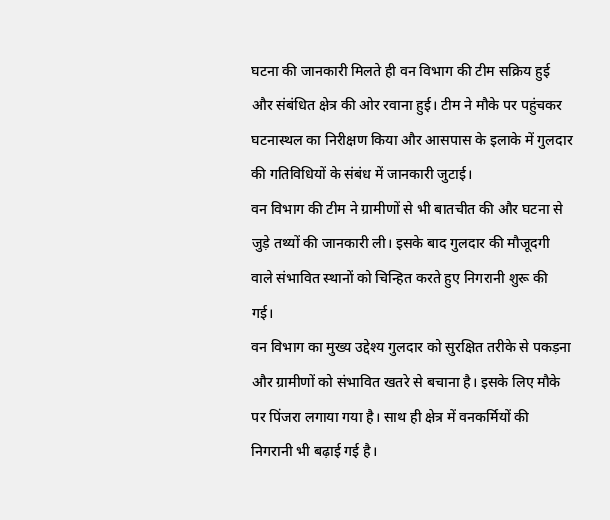घटना की जानकारी मिलते ही वन विभाग की टीम सक्रिय हुई और संबंधित क्षेत्र की ओर रवाना हुई। टीम ने मौके पर पहुंचकर घटनास्थल का निरीक्षण किया और आसपास के इलाके में गुलदार की गतिविधियों के संबंध में जानकारी जुटाई।
वन विभाग की टीम ने ग्रामीणों से भी बातचीत की और घटना से जुड़े तथ्यों की जानकारी ली। इसके बाद गुलदार की मौजूदगी वाले संभावित स्थानों को चिन्हित करते हुए निगरानी शुरू की गई।
वन विभाग का मुख्य उद्देश्य गुलदार को सुरक्षित तरीके से पकड़ना और ग्रामीणों को संभावित खतरे से बचाना है। इसके लिए मौके पर पिंजरा लगाया गया है। साथ ही क्षेत्र में वनकर्मियों की निगरानी भी बढ़ाई गई है।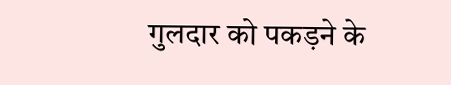गुलदार को पकड़ने के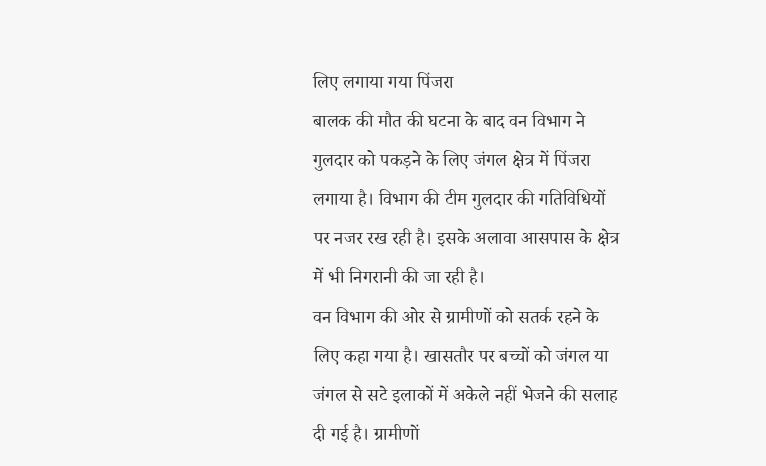लिए लगाया गया पिंजरा
बालक की मौत की घटना के बाद वन विभाग ने गुलदार को पकड़ने के लिए जंगल क्षेत्र में पिंजरा लगाया है। विभाग की टीम गुलदार की गतिविधियों पर नजर रख रही है। इसके अलावा आसपास के क्षेत्र में भी निगरानी की जा रही है।
वन विभाग की ओर से ग्रामीणों को सतर्क रहने के लिए कहा गया है। खासतौर पर बच्चों को जंगल या जंगल से सटे इलाकों में अकेले नहीं भेजने की सलाह दी गई है। ग्रामीणों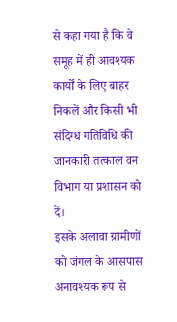से कहा गया है कि वे समूह में ही आवश्यक कार्यों के लिए बाहर निकलें और किसी भी संदिग्ध गतिविधि की जानकारी तत्काल वन विभाग या प्रशासन को दें।
इसके अलावा ग्रामीणों को जंगल के आसपास अनावश्यक रूप से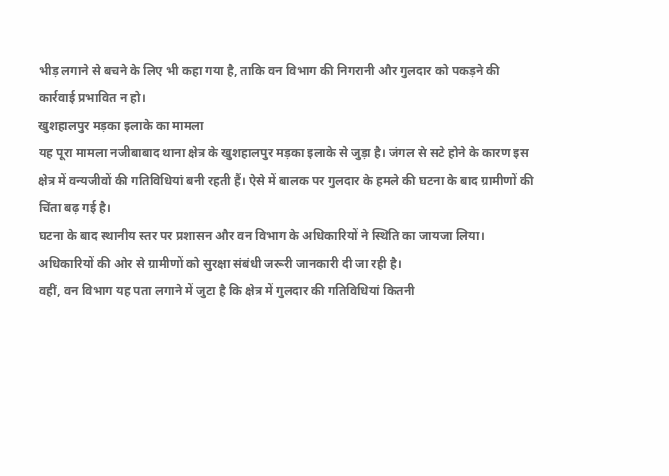भीड़ लगाने से बचने के लिए भी कहा गया है, ताकि वन विभाग की निगरानी और गुलदार को पकड़ने की कार्रवाई प्रभावित न हो।
खुशहालपुर मड़का इलाके का मामला
यह पूरा मामला नजीबाबाद थाना क्षेत्र के खुशहालपुर मड़का इलाके से जुड़ा है। जंगल से सटे होने के कारण इस क्षेत्र में वन्यजीवों की गतिविधियां बनी रहती हैं। ऐसे में बालक पर गुलदार के हमले की घटना के बाद ग्रामीणों की चिंता बढ़ गई है।
घटना के बाद स्थानीय स्तर पर प्रशासन और वन विभाग के अधिकारियों ने स्थिति का जायजा लिया। अधिकारियों की ओर से ग्रामीणों को सुरक्षा संबंधी जरूरी जानकारी दी जा रही है।
वहीं, वन विभाग यह पता लगाने में जुटा है कि क्षेत्र में गुलदार की गतिविधियां कितनी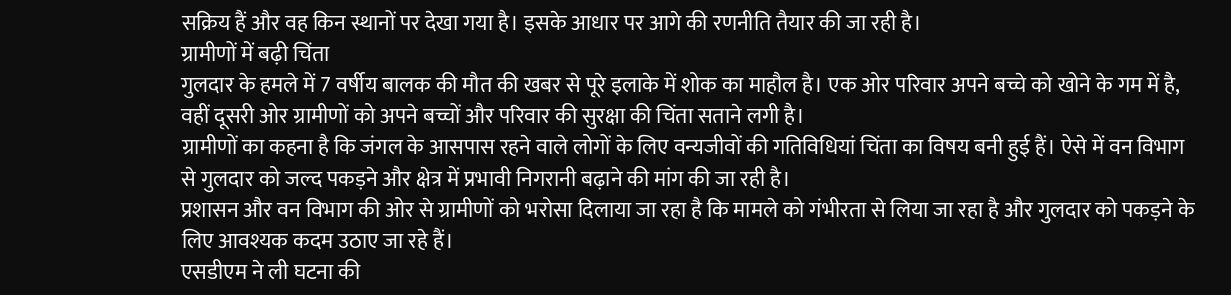सक्रिय हैं और वह किन स्थानों पर देखा गया है। इसके आधार पर आगे की रणनीति तैयार की जा रही है।
ग्रामीणों में बढ़ी चिंता
गुलदार के हमले में 7 वर्षीय बालक की मौत की खबर से पूरे इलाके में शोक का माहौल है। एक ओर परिवार अपने बच्चे को खोने के गम में है, वहीं दूसरी ओर ग्रामीणों को अपने बच्चों और परिवार की सुरक्षा की चिंता सताने लगी है।
ग्रामीणों का कहना है कि जंगल के आसपास रहने वाले लोगों के लिए वन्यजीवों की गतिविधियां चिंता का विषय बनी हुई हैं। ऐसे में वन विभाग से गुलदार को जल्द पकड़ने और क्षेत्र में प्रभावी निगरानी बढ़ाने की मांग की जा रही है।
प्रशासन और वन विभाग की ओर से ग्रामीणों को भरोसा दिलाया जा रहा है कि मामले को गंभीरता से लिया जा रहा है और गुलदार को पकड़ने के लिए आवश्यक कदम उठाए जा रहे हैं।
एसडीएम ने ली घटना की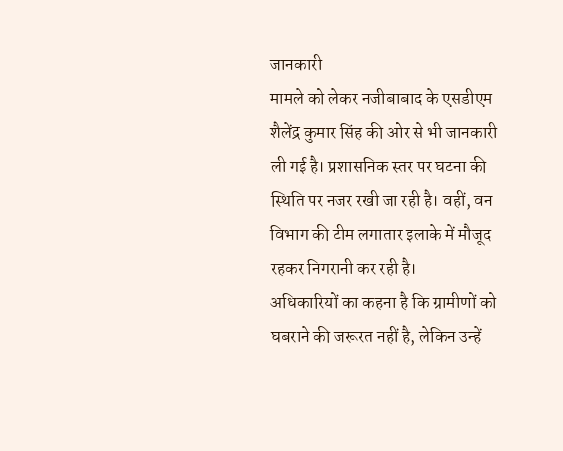जानकारी
मामले को लेकर नजीबाबाद के एसडीएम शैलेंद्र कुमार सिंह की ओर से भी जानकारी ली गई है। प्रशासनिक स्तर पर घटना की स्थिति पर नजर रखी जा रही है। वहीं, वन विभाग की टीम लगातार इलाके में मौजूद रहकर निगरानी कर रही है।
अधिकारियों का कहना है कि ग्रामीणों को घबराने की जरूरत नहीं है, लेकिन उन्हें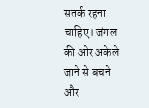सतर्क रहना चाहिए। जंगल की ओर अकेले जाने से बचने और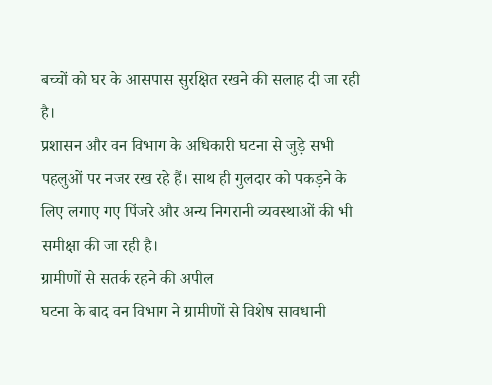बच्चों को घर के आसपास सुरक्षित रखने की सलाह दी जा रही है।
प्रशासन और वन विभाग के अधिकारी घटना से जुड़े सभी पहलुओं पर नजर रख रहे हैं। साथ ही गुलदार को पकड़ने के लिए लगाए गए पिंजरे और अन्य निगरानी व्यवस्थाओं की भी समीक्षा की जा रही है।
ग्रामीणों से सतर्क रहने की अपील
घटना के बाद वन विभाग ने ग्रामीणों से विशेष सावधानी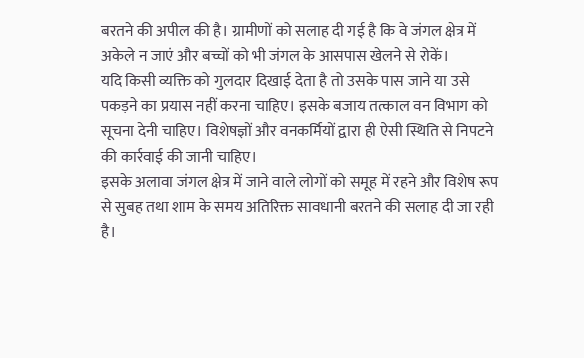बरतने की अपील की है। ग्रामीणों को सलाह दी गई है कि वे जंगल क्षेत्र में अकेले न जाएं और बच्चों को भी जंगल के आसपास खेलने से रोकें।
यदि किसी व्यक्ति को गुलदार दिखाई देता है तो उसके पास जाने या उसे पकड़ने का प्रयास नहीं करना चाहिए। इसके बजाय तत्काल वन विभाग को सूचना देनी चाहिए। विशेषज्ञों और वनकर्मियों द्वारा ही ऐसी स्थिति से निपटने की कार्रवाई की जानी चाहिए।
इसके अलावा जंगल क्षेत्र में जाने वाले लोगों को समूह में रहने और विशेष रूप से सुबह तथा शाम के समय अतिरिक्त सावधानी बरतने की सलाह दी जा रही है।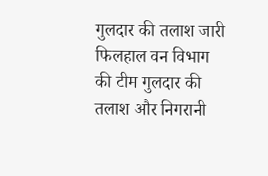गुलदार की तलाश जारी
फिलहाल वन विभाग की टीम गुलदार की तलाश और निगरानी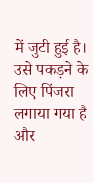में जुटी हुई है। उसे पकड़ने के लिए पिंजरा लगाया गया है और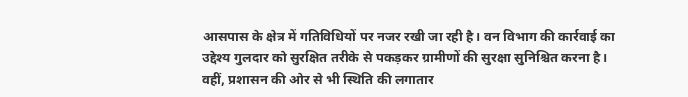आसपास के क्षेत्र में गतिविधियों पर नजर रखी जा रही है। वन विभाग की कार्रवाई का उद्देश्य गुलदार को सुरक्षित तरीके से पकड़कर ग्रामीणों की सुरक्षा सुनिश्चित करना है।
वहीं, प्रशासन की ओर से भी स्थिति की लगातार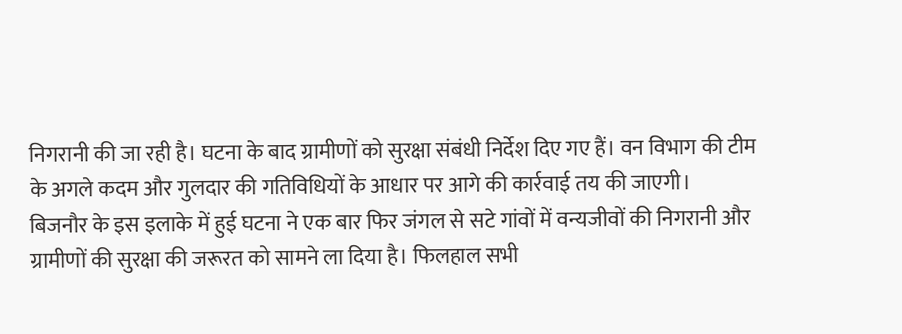निगरानी की जा रही है। घटना के बाद ग्रामीणों को सुरक्षा संबंधी निर्देश दिए गए हैं। वन विभाग की टीम के अगले कदम और गुलदार की गतिविधियों के आधार पर आगे की कार्रवाई तय की जाएगी।
बिजनौर के इस इलाके में हुई घटना ने एक बार फिर जंगल से सटे गांवों में वन्यजीवों की निगरानी और ग्रामीणों की सुरक्षा की जरूरत को सामने ला दिया है। फिलहाल सभी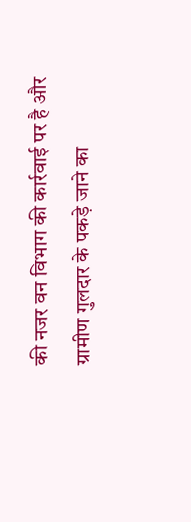की नजर वन विभाग की कार्रवाई पर है और ग्रामीण गुलदार के पकड़े जाने का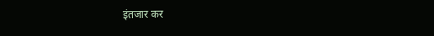इंतजार कर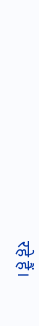रहे हैं।